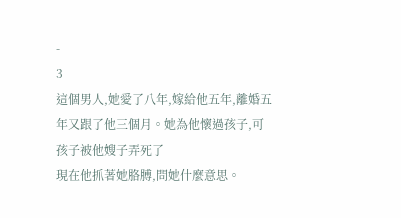-
3
這個男人,她愛了八年,嫁給他五年,離婚五年又跟了他三個月。她為他懷過孩子,可孩子被他嫂子弄死了
現在他抓著她胳膊,問她什麼意思。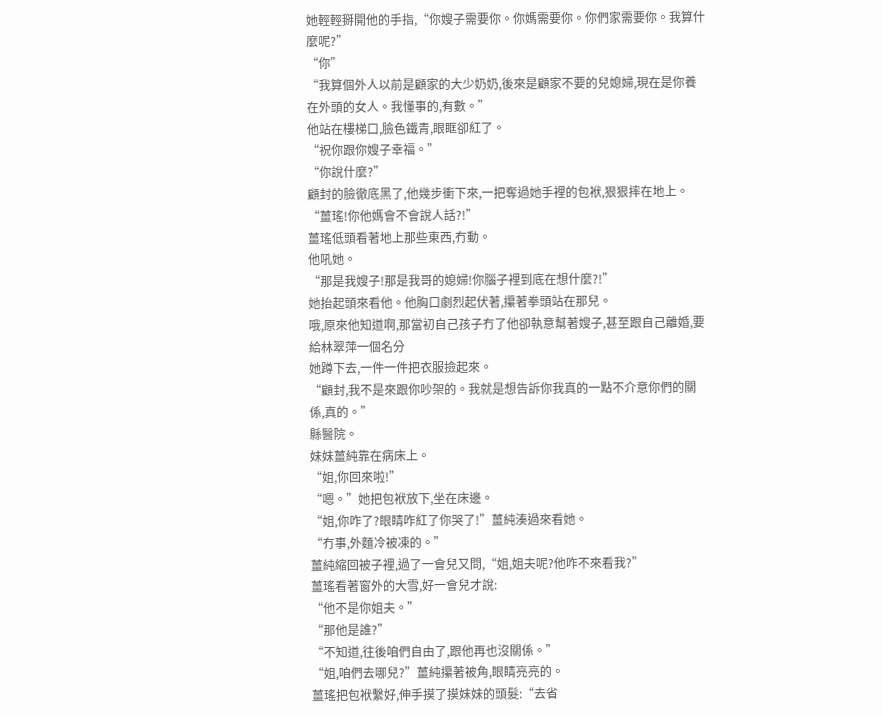她輕輕掰開他的手指,“你嫂子需要你。你媽需要你。你們家需要你。我算什麼呢?”
“你”
“我算個外人以前是顧家的大少奶奶,後來是顧家不要的兒媳婦,現在是你養在外頭的女人。我懂事的,有數。”
他站在樓梯口,臉色鐵青,眼眶卻紅了。
“祝你跟你嫂子幸福。”
“你說什麼?”
顧封的臉徹底黑了,他幾步衝下來,一把奪過她手裡的包袱,狠狠摔在地上。
“薑瑤!你他媽會不會說人話?!”
薑瑤低頭看著地上那些東西,冇動。
他吼她。
“那是我嫂子!那是我哥的媳婦!你腦子裡到底在想什麼?!”
她抬起頭來看他。他胸口劇烈起伏著,攥著拳頭站在那兒。
哦,原來他知道啊,那當初自己孩子冇了他卻執意幫著嫂子,甚至跟自己離婚,要給林翠萍一個名分
她蹲下去,一件一件把衣服撿起來。
“顧封,我不是來跟你吵架的。我就是想告訴你我真的一點不介意你們的關係,真的。”
縣醫院。
妹妹薑純靠在病床上。
“姐,你回來啦!”
“嗯。”她把包袱放下,坐在床邊。
“姐,你咋了?眼睛咋紅了你哭了!”薑純湊過來看她。
“冇事,外麵冷被凍的。”
薑純縮回被子裡,過了一會兒又問,“姐,姐夫呢?他咋不來看我?”
薑瑤看著窗外的大雪,好一會兒才說:
“他不是你姐夫。”
“那他是誰?”
“不知道,往後咱們自由了,跟他再也沒關係。”
“姐,咱們去哪兒?”薑純攥著被角,眼睛亮亮的。
薑瑤把包袱繫好,伸手摸了摸妹妹的頭髮:“去省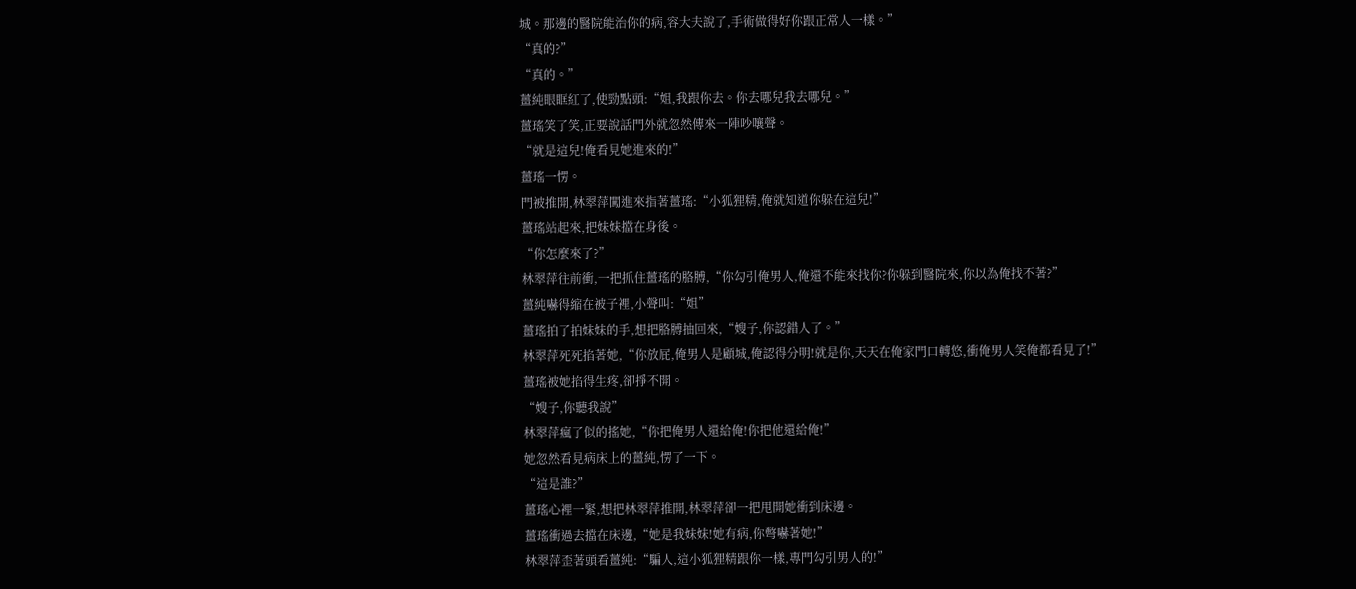城。那邊的醫院能治你的病,容大夫說了,手術做得好你跟正常人一樣。”
“真的?”
“真的。”
薑純眼眶紅了,使勁點頭:“姐,我跟你去。你去哪兒我去哪兒。”
薑瑤笑了笑,正要說話門外就忽然傳來一陣吵嚷聲。
“就是這兒!俺看見她進來的!”
薑瑤一愣。
門被推開,林翠萍闖進來指著薑瑤:“小狐狸精,俺就知道你躲在這兒!”
薑瑤站起來,把妹妹擋在身後。
“你怎麼來了?”
林翠萍往前衝,一把抓住薑瑤的胳膊,“你勾引俺男人,俺還不能來找你?你躲到醫院來,你以為俺找不著?”
薑純嚇得縮在被子裡,小聲叫:“姐”
薑瑤拍了拍妹妹的手,想把胳膊抽回來,“嫂子,你認錯人了。”
林翠萍死死掐著她,“你放屁,俺男人是顧城,俺認得分明!就是你,天天在俺家門口轉悠,衝俺男人笑俺都看見了!”
薑瑤被她掐得生疼,卻掙不開。
“嫂子,你聽我說”
林翠萍瘋了似的搖她,“你把俺男人還給俺!你把他還給俺!”
她忽然看見病床上的薑純,愣了一下。
“這是誰?”
薑瑤心裡一緊,想把林翠萍推開,林翠萍卻一把甩開她衝到床邊。
薑瑤衝過去擋在床邊,“她是我妹妹!她有病,你彆嚇著她!”
林翠萍歪著頭看薑純:“騙人,這小狐狸精跟你一樣,專門勾引男人的!”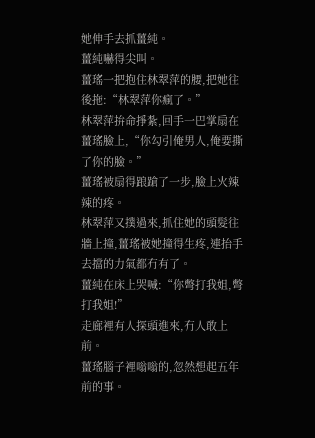她伸手去抓薑純。
薑純嚇得尖叫。
薑瑤一把抱住林翠萍的腰,把她往後拖:“林翠萍你瘋了。”
林翠萍拚命掙紮,回手一巴掌扇在薑瑤臉上,“你勾引俺男人,俺要撕了你的臉。”
薑瑤被扇得踉蹌了一步,臉上火辣辣的疼。
林翠萍又撲過來,抓住她的頭髮往牆上撞,薑瑤被她撞得生疼,連抬手去擋的力氣都冇有了。
薑純在床上哭喊:“你彆打我姐,彆打我姐!”
走廊裡有人探頭進來,冇人敢上前。
薑瑤腦子裡嗡嗡的,忽然想起五年前的事。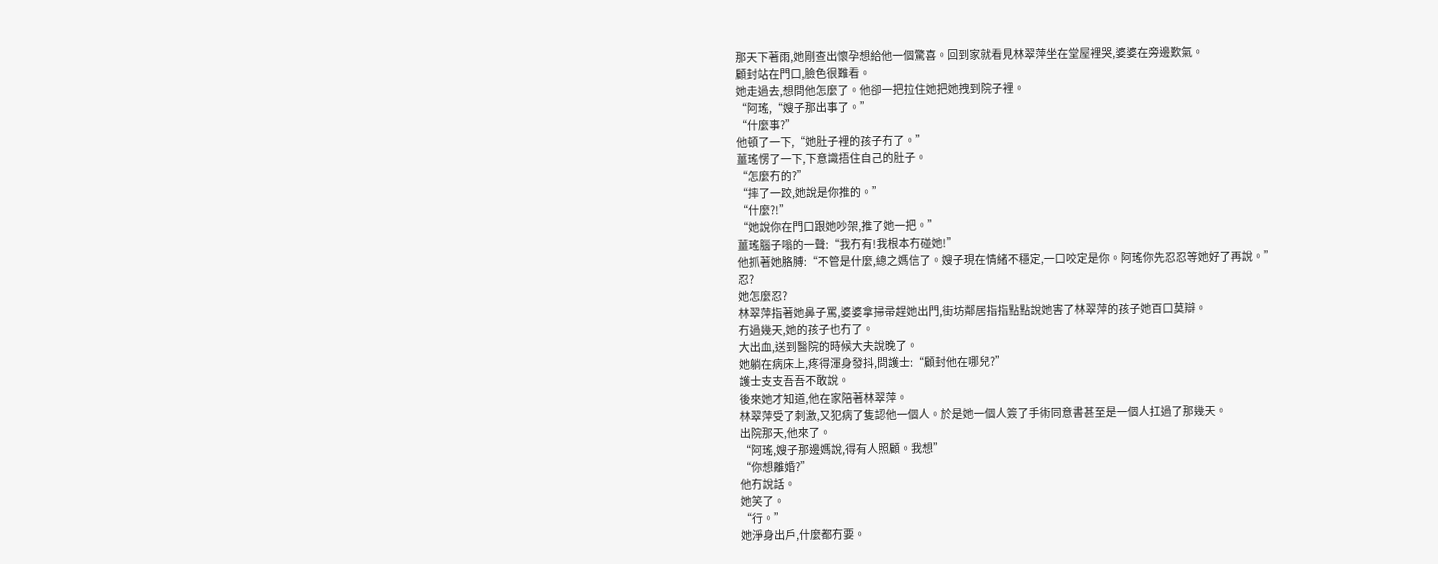那天下著雨,她剛查出懷孕想給他一個驚喜。回到家就看見林翠萍坐在堂屋裡哭,婆婆在旁邊歎氣。
顧封站在門口,臉色很難看。
她走過去,想問他怎麼了。他卻一把拉住她把她拽到院子裡。
“阿瑤,“嫂子那出事了。”
“什麼事?”
他頓了一下,“她肚子裡的孩子冇了。”
薑瑤愣了一下,下意識捂住自己的肚子。
“怎麼冇的?”
“摔了一跤,她說是你推的。”
“什麼?!”
“她說你在門口跟她吵架,推了她一把。”
薑瑤腦子嗡的一聲:“我冇有!我根本冇碰她!”
他抓著她胳膊:“不管是什麼,總之媽信了。嫂子現在情緒不穩定,一口咬定是你。阿瑤你先忍忍等她好了再說。”
忍?
她怎麼忍?
林翠萍指著她鼻子罵,婆婆拿掃帚趕她出門,街坊鄰居指指點點說她害了林翠萍的孩子她百口莫辯。
冇過幾天,她的孩子也冇了。
大出血,送到醫院的時候大夫說晚了。
她躺在病床上,疼得渾身發抖,問護士:“顧封他在哪兒?”
護士支支吾吾不敢說。
後來她才知道,他在家陪著林翠萍。
林翠萍受了刺激,又犯病了隻認他一個人。於是她一個人簽了手術同意書甚至是一個人扛過了那幾天。
出院那天,他來了。
“阿瑤,嫂子那邊媽說,得有人照顧。我想”
“你想離婚?”
他冇說話。
她笑了。
“行。”
她淨身出戶,什麼都冇要。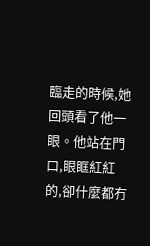臨走的時候,她回頭看了他一眼。他站在門口,眼眶紅紅的,卻什麼都冇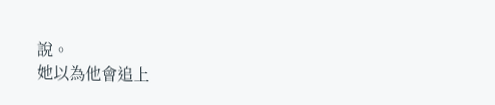說。
她以為他會追上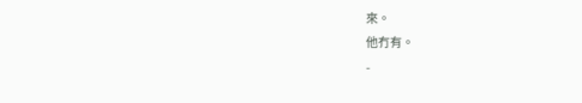來。
他冇有。
-